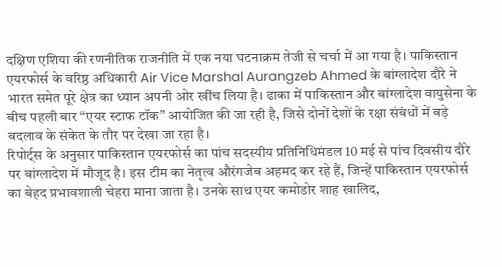दक्षिण एशिया की रणनीतिक राजनीति में एक नया घटनाक्रम तेजी से चर्चा में आ गया है। पाकिस्तान एयरफोर्स के वरिष्ठ अधिकारी Air Vice Marshal Aurangzeb Ahmed के बांग्लादेश दौरे ने भारत समेत पूरे क्षेत्र का ध्यान अपनी ओर खींच लिया है। ढाका में पाकिस्तान और बांग्लादेश वायुसेना के बीच पहली बार “एयर स्टाफ टॉक” आयोजित की जा रही है, जिसे दोनों देशों के रक्षा संबंधों में बड़े बदलाव के संकेत के तौर पर देखा जा रहा है।
रिपोर्ट्स के अनुसार पाकिस्तान एयरफोर्स का पांच सदस्यीय प्रतिनिधिमंडल 10 मई से पांच दिवसीय दौरे पर बांग्लादेश में मौजूद है। इस टीम का नेतृत्व औरंगजेब अहमद कर रहे हैं, जिन्हें पाकिस्तान एयरफोर्स का बेहद प्रभावशाली चेहरा माना जाता है। उनके साथ एयर कमोडोर शाह खालिद,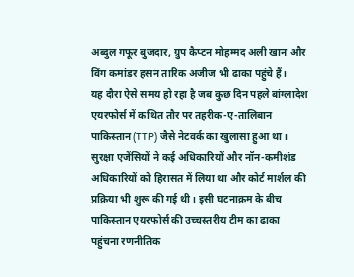अब्दुल गफूर बुजदार, ग्रुप कैप्टन मोहम्मद अली खान और विंग कमांडर हसन तारिक अजीज भी ढाका पहुंचे हैं।
यह दौरा ऐसे समय हो रहा है जब कुछ दिन पहले बांग्लादेश एयरफोर्स में कथित तौर पर तहरीक-ए-तालिबान पाकिस्तान (TTP) जैसे नेटवर्क का खुलासा हुआ था। सुरक्षा एजेंसियों ने कई अधिकारियों और नॉन-कमीशंड अधिकारियों को हिरासत में लिया था और कोर्ट मार्शल की प्रक्रिया भी शुरू की गई थी। इसी घटनाक्रम के बीच पाकिस्तान एयरफोर्स की उच्चस्तरीय टीम का ढाका पहुंचना रणनीतिक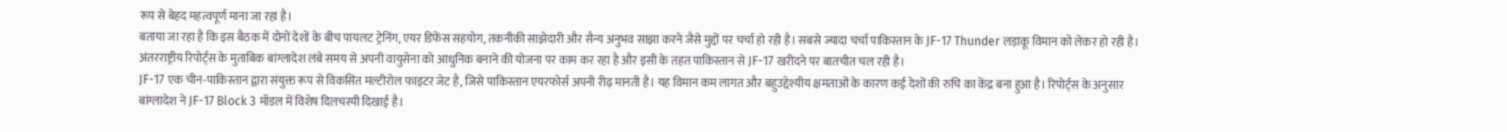रूप से बेहद महत्वपूर्ण माना जा रहा है।
बताया जा रहा है कि इस बैठक में दोनों देशों के बीच पायलट ट्रेनिंग, एयर डिफेंस सहयोग, तकनीकी साझेदारी और सैन्य अनुभव साझा करने जैसे मुद्दों पर चर्चा हो रही है। सबसे ज्यादा चर्चा पाकिस्तान के JF-17 Thunder लड़ाकू विमान को लेकर हो रही है। अंतरराष्ट्रीय रिपोर्ट्स के मुताबिक बांग्लादेश लंबे समय से अपनी वायुसेना को आधुनिक बनाने की योजना पर काम कर रहा है और इसी के तहत पाकिस्तान से JF-17 खरीदने पर बातचीत चल रही है।
JF-17 एक चीन-पाकिस्तान द्वारा संयुक्त रूप से विकसित मल्टीरोल फाइटर जेट है, जिसे पाकिस्तान एयरफोर्स अपनी रीढ़ मानती है। यह विमान कम लागत और बहुउद्देश्यीय क्षमताओं के कारण कई देशों की रुचि का केंद्र बना हुआ है। रिपोर्ट्स के अनुसार बांग्लादेश ने JF-17 Block 3 मॉडल में विशेष दिलचस्पी दिखाई है।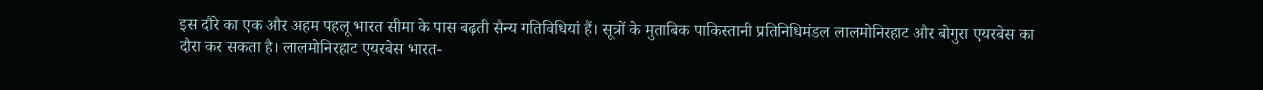इस दौरे का एक और अहम पहलू भारत सीमा के पास बढ़ती सैन्य गतिविधियां हैं। सूत्रों के मुताबिक पाकिस्तानी प्रतिनिधिमंडल लालमोनिरहाट और बोगुरा एयरबेस का दौरा कर सकता है। लालमोनिरहाट एयरबेस भारत-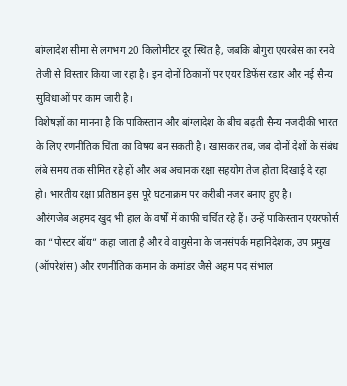बांग्लादेश सीमा से लगभग 20 किलोमीटर दूर स्थित है, जबकि बोगुरा एयरबेस का रनवे तेजी से विस्तार किया जा रहा है। इन दोनों ठिकानों पर एयर डिफेंस रडार और नई सैन्य सुविधाओं पर काम जारी है।
विशेषज्ञों का मानना है कि पाकिस्तान और बांग्लादेश के बीच बढ़ती सैन्य नजदीकी भारत के लिए रणनीतिक चिंता का विषय बन सकती है। खासकर तब, जब दोनों देशों के संबंध लंबे समय तक सीमित रहे हों और अब अचानक रक्षा सहयोग तेज होता दिखाई दे रहा हो। भारतीय रक्षा प्रतिष्ठान इस पूरे घटनाक्रम पर करीबी नजर बनाए हुए है।
औरंगजेब अहमद खुद भी हाल के वर्षों में काफी चर्चित रहे हैं। उन्हें पाकिस्तान एयरफोर्स का “पोस्टर बॉय” कहा जाता है और वे वायुसेना के जनसंपर्क महानिदेशक, उप प्रमुख (ऑपरेशंस) और रणनीतिक कमान के कमांडर जैसे अहम पद संभाल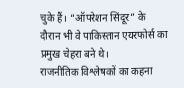चुके हैं। “ऑपरेशन सिंदूर” के दौरान भी वे पाकिस्तान एयरफोर्स का प्रमुख चेहरा बने थे।
राजनीतिक विश्लेषकों का कहना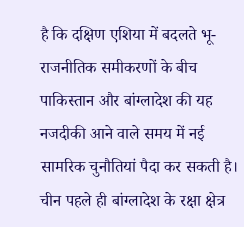है कि दक्षिण एशिया में बदलते भू-राजनीतिक समीकरणों के बीच पाकिस्तान और बांग्लादेश की यह नजदीकी आने वाले समय में नई सामरिक चुनौतियां पैदा कर सकती है। चीन पहले ही बांग्लादेश के रक्षा क्षेत्र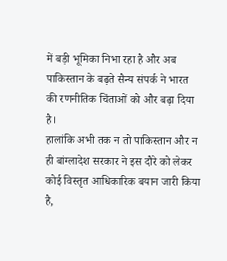में बड़ी भूमिका निभा रहा है और अब पाकिस्तान के बढ़ते सैन्य संपर्क ने भारत की रणनीतिक चिंताओं को और बढ़ा दिया है।
हालांकि अभी तक न तो पाकिस्तान और न ही बांग्लादेश सरकार ने इस दौरे को लेकर कोई विस्तृत आधिकारिक बयान जारी किया है,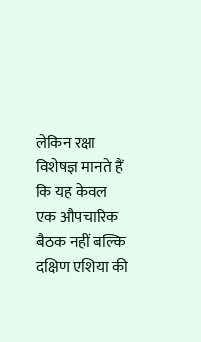लेकिन रक्षा विशेषज्ञ मानते हैं कि यह केवल एक औपचारिक बैठक नहीं बल्कि दक्षिण एशिया की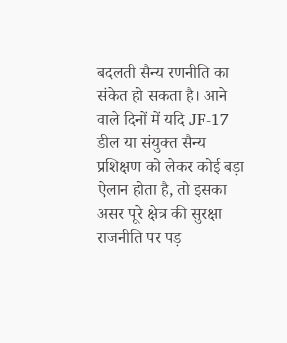बदलती सैन्य रणनीति का संकेत हो सकता है। आने वाले दिनों में यदि JF-17 डील या संयुक्त सैन्य प्रशिक्षण को लेकर कोई बड़ा ऐलान होता है, तो इसका असर पूरे क्षेत्र की सुरक्षा राजनीति पर पड़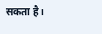सकता है।